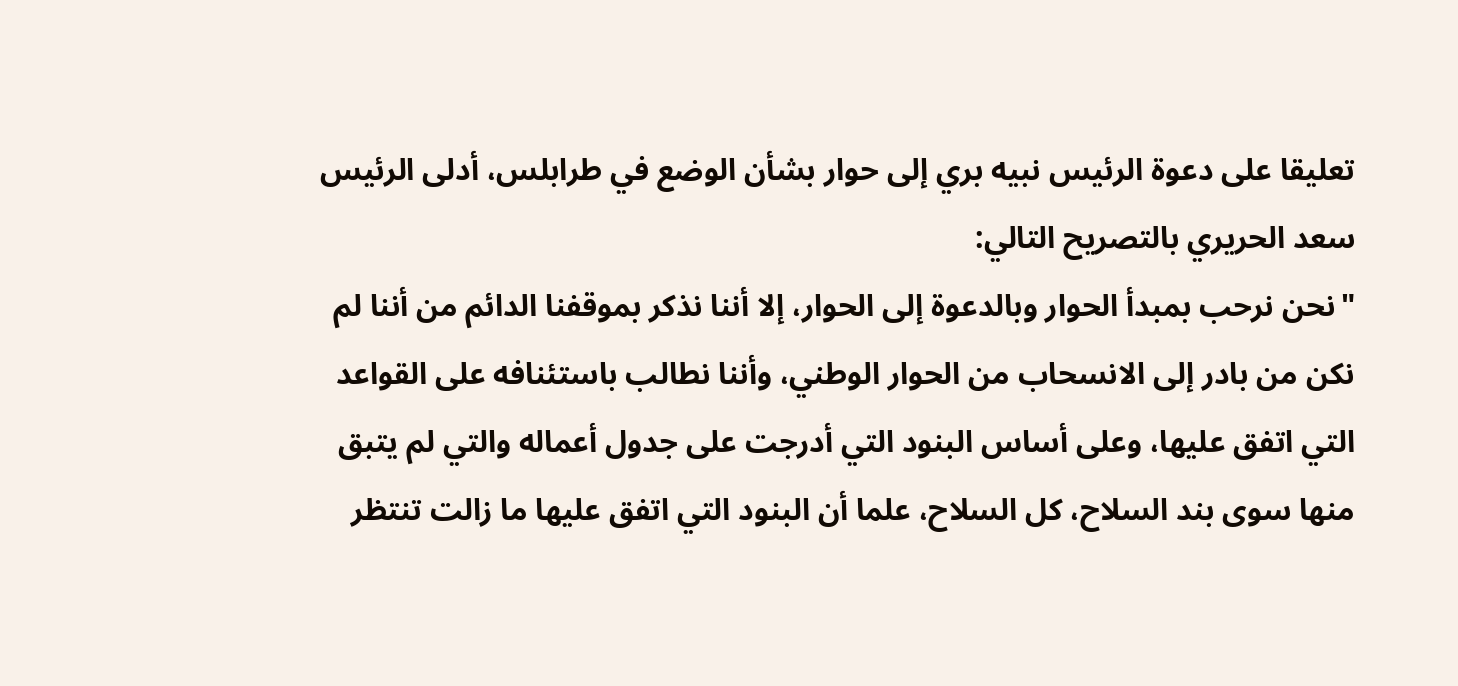تعليقا على دعوة الرئيس نبيه بري إلى حوار بشأن الوضع في طرابلس، أدلى الرئيس سعد الحريري بالتصريح التالي:
"نحن نرحب بمبدأ الحوار وبالدعوة إلى الحوار، إلا أننا نذكر بموقفنا الدائم من أننا لم نكن من بادر إلى الانسحاب من الحوار الوطني، وأننا نطالب باستئنافه على القواعد التي اتفق عليها، وعلى أساس البنود التي أدرجت على جدول أعماله والتي لم يتبق منها سوى بند السلاح، كل السلاح، علما أن البنود التي اتفق عليها ما زالت تنتظر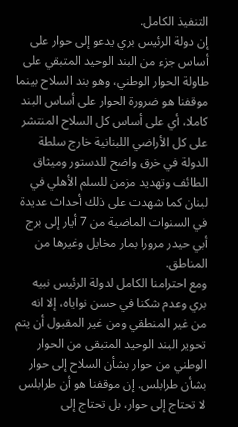التنفيذ الكامل.
إن دولة الرئيس بري يدعو إلى حوار على أساس جزء من البند الوحيد المتبقي على طاولة الحوار الوطني، وهو بند السلاح بينما موقفنا هو ضرورة الحوار على أساس البند كاملا، أي على أساس كل السلاح المنتشر على كل الأراضي اللبنانية خارج سلطة الدولة في خرق واضح للدستور وميثاق الطائف وتهديد مزمن للسلم الأهلي في لبنان كما شهدت على ذلك أحداث عديدة في السنوات الماضية من 7 أيار إلى برج أبي حيدر مرورا بمار مخايل وغيرها من المناطق.
ومع احترامنا الكامل لدولة الرئيس نبيه بري وعدم شكنا في حسن نواياه، إلا انه من غير المنطقي ومن غير المقبول أن يتم تحوير البند الوحيد المتبقى من الحوار الوطني من حوار بشأن السلاح إلى حوار بشأن طرابلس. إن موقفنا هو أن طرابلس لا تحتاج إلى حوار، بل تحتاج إلى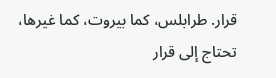قرار. طرابلس، كما بيروت، كما غيرها، تحتاج إلى قرار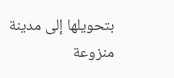بتحويلها إلى مدينة منزوعة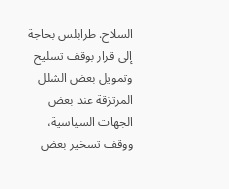السلاح. طرابلس بحاجة إلى قرار بوقف تسليح وتمويل بعض الشلل المرتزقة عند بعض الجهات السياسية، ووقف تسخير بعض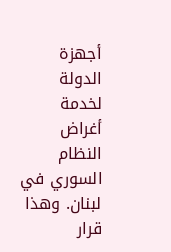أجهزة الدولة لخدمة أغراض النظام السوري في لبنان. وهذا قرار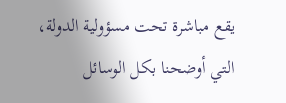يقع مباشرة تحت مسؤولية الدولة، التي أوضحنا بكل الوسائل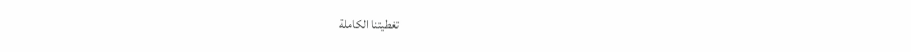تغطيتنا الكاملة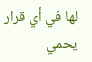لها في أي قرار يحمي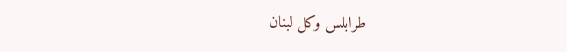طرابلس وكل لبنان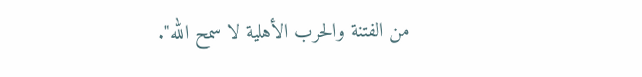من الفتنة والحرب الأهلية لا سمح الله".